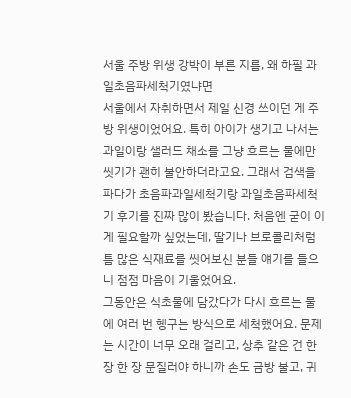서울 주방 위생 강박이 부른 지름, 왜 하필 과일초음파세척기였냐면
서울에서 자취하면서 제일 신경 쓰이던 게 주방 위생이었어요. 특히 아이가 생기고 나서는 과일이랑 샐러드 채소를 그냥 흐르는 물에만 씻기가 괜히 불안하더라고요. 그래서 검색을 파다가 초음파과일세척기랑 과일초음파세척기 후기를 진짜 많이 봤습니다. 처음엔 굳이 이게 필요할까 싶었는데, 딸기나 브로콜리처럼 틈 많은 식재료를 씻어보신 분들 얘기를 들으니 점점 마음이 기울었어요.
그동안은 식초물에 담갔다가 다시 흐르는 물에 여러 번 헹구는 방식으로 세척했어요. 문제는 시간이 너무 오래 걸리고, 상추 같은 건 한 장 한 장 문질러야 하니까 손도 금방 불고, 귀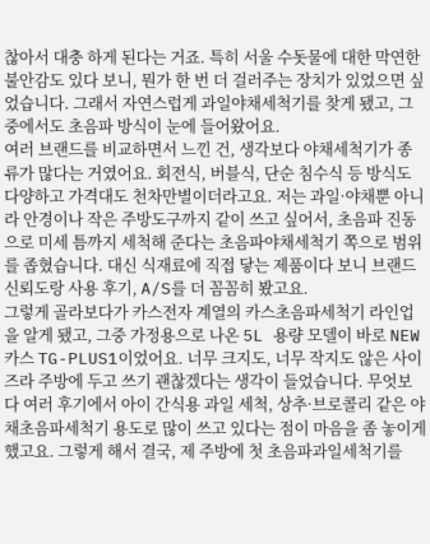찮아서 대충 하게 된다는 거죠. 특히 서울 수돗물에 대한 막연한 불안감도 있다 보니, 뭔가 한 번 더 걸러주는 장치가 있었으면 싶었습니다. 그래서 자연스럽게 과일야채세척기를 찾게 됐고, 그중에서도 초음파 방식이 눈에 들어왔어요.
여러 브랜드를 비교하면서 느낀 건, 생각보다 야채세척기가 종류가 많다는 거였어요. 회전식, 버블식, 단순 침수식 등 방식도 다양하고 가격대도 천차만별이더라고요. 저는 과일·야채뿐 아니라 안경이나 작은 주방도구까지 같이 쓰고 싶어서, 초음파 진동으로 미세 틈까지 세척해 준다는 초음파야채세척기 쪽으로 범위를 좁혔습니다. 대신 식재료에 직접 닿는 제품이다 보니 브랜드 신뢰도랑 사용 후기, A/S를 더 꼼꼼히 봤고요.
그렇게 골라보다가 카스전자 계열의 카스초음파세척기 라인업을 알게 됐고, 그중 가정용으로 나온 5L 용량 모델이 바로 NEW 카스 TG-PLUS1이었어요. 너무 크지도, 너무 작지도 않은 사이즈라 주방에 두고 쓰기 괜찮겠다는 생각이 들었습니다. 무엇보다 여러 후기에서 아이 간식용 과일 세척, 상추·브로콜리 같은 야채초음파세척기 용도로 많이 쓰고 있다는 점이 마음을 좀 놓이게 했고요. 그렇게 해서 결국, 제 주방에 첫 초음파과일세척기를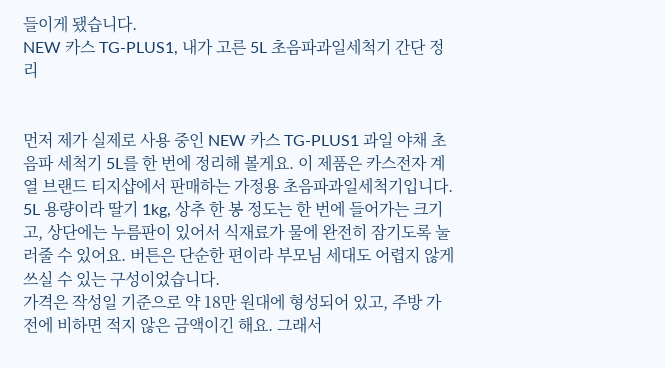들이게 됐습니다.
NEW 카스 TG-PLUS1, 내가 고른 5L 초음파과일세척기 간단 정리


먼저 제가 실제로 사용 중인 NEW 카스 TG-PLUS1 과일 야채 초음파 세척기 5L를 한 번에 정리해 볼게요. 이 제품은 카스전자 계열 브랜드 티지샵에서 판매하는 가정용 초음파과일세척기입니다. 5L 용량이라 딸기 1kg, 상추 한 봉 정도는 한 번에 들어가는 크기고, 상단에는 누름판이 있어서 식재료가 물에 완전히 잠기도록 눌러줄 수 있어요. 버튼은 단순한 편이라 부모님 세대도 어렵지 않게 쓰실 수 있는 구성이었습니다.
가격은 작성일 기준으로 약 18만 원대에 형성되어 있고, 주방 가전에 비하면 적지 않은 금액이긴 해요. 그래서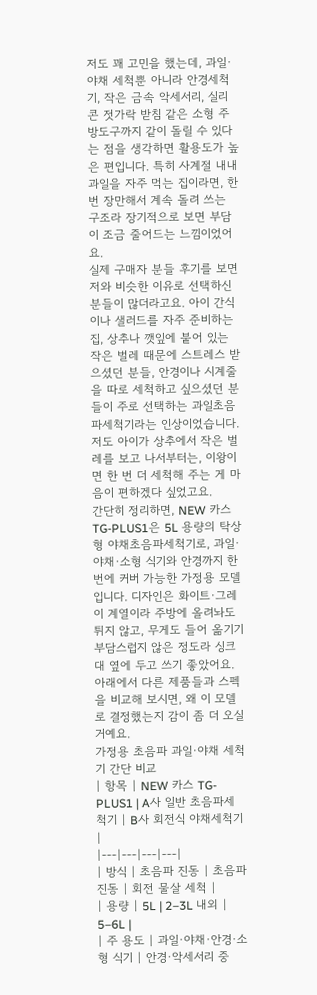저도 꽤 고민을 했는데, 과일·야채 세척뿐 아니라 안경세척기, 작은 금속 악세서리, 실리콘 젓가락 받침 같은 소형 주방도구까지 같이 돌릴 수 있다는 점을 생각하면 활용도가 높은 편입니다. 특히 사계절 내내 과일을 자주 먹는 집이라면, 한 번 장만해서 계속 돌려 쓰는 구조라 장기적으로 보면 부담이 조금 줄어드는 느낌이었어요.
실제 구매자 분들 후기를 보면 저와 비슷한 이유로 선택하신 분들이 많더라고요. 아이 간식이나 샐러드를 자주 준비하는 집, 상추나 깻잎에 붙어 있는 작은 벌레 때문에 스트레스 받으셨던 분들, 안경이나 시계줄을 따로 세척하고 싶으셨던 분들이 주로 선택하는 과일초음파세척기라는 인상이었습니다. 저도 아이가 상추에서 작은 벌레를 보고 나서부터는, 이왕이면 한 번 더 세척해 주는 게 마음이 편하겠다 싶었고요.
간단히 정리하면, NEW 카스 TG-PLUS1은 5L 용량의 탁상형 야채초음파세척기로, 과일·야채·소형 식기와 안경까지 한 번에 커버 가능한 가정용 모델입니다. 디자인은 화이트·그레이 계열이라 주방에 올려놔도 튀지 않고, 무게도 들어 옮기기 부담스럽지 않은 정도라 싱크대 옆에 두고 쓰기 좋았어요. 아래에서 다른 제품들과 스펙을 비교해 보시면, 왜 이 모델로 결정했는지 감이 좀 더 오실 거예요.
가정용 초음파 과일·야채 세척기 간단 비교
| 항목 | NEW 카스 TG-PLUS1 | A사 일반 초음파세척기 | B사 회전식 야채세척기 |
|---|---|---|---|
| 방식 | 초음파 진동 | 초음파 진동 | 회전 물살 세척 |
| 용량 | 5L | 2–3L 내외 | 5–6L |
| 주 용도 | 과일·야채·안경·소형 식기 | 안경·악세서리 중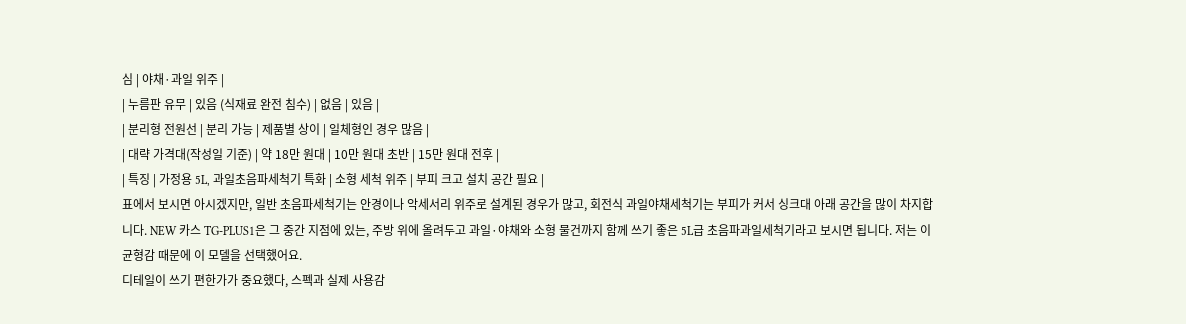심 | 야채·과일 위주 |
| 누름판 유무 | 있음 (식재료 완전 침수) | 없음 | 있음 |
| 분리형 전원선 | 분리 가능 | 제품별 상이 | 일체형인 경우 많음 |
| 대략 가격대(작성일 기준) | 약 18만 원대 | 10만 원대 초반 | 15만 원대 전후 |
| 특징 | 가정용 5L, 과일초음파세척기 특화 | 소형 세척 위주 | 부피 크고 설치 공간 필요 |
표에서 보시면 아시겠지만, 일반 초음파세척기는 안경이나 악세서리 위주로 설계된 경우가 많고, 회전식 과일야채세척기는 부피가 커서 싱크대 아래 공간을 많이 차지합니다. NEW 카스 TG-PLUS1은 그 중간 지점에 있는, 주방 위에 올려두고 과일·야채와 소형 물건까지 함께 쓰기 좋은 5L급 초음파과일세척기라고 보시면 됩니다. 저는 이 균형감 때문에 이 모델을 선택했어요.
디테일이 쓰기 편한가가 중요했다, 스펙과 실제 사용감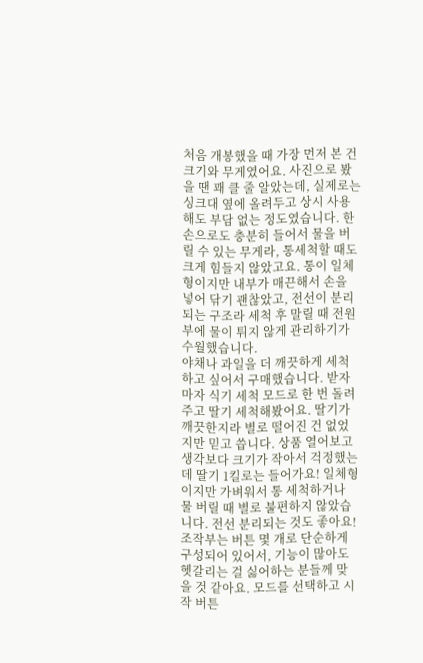처음 개봉했을 때 가장 먼저 본 건 크기와 무게였어요. 사진으로 봤을 땐 꽤 클 줄 알았는데, 실제로는 싱크대 옆에 올려두고 상시 사용해도 부담 없는 정도였습니다. 한 손으로도 충분히 들어서 물을 버릴 수 있는 무게라, 통세척할 때도 크게 힘들지 않았고요. 통이 일체형이지만 내부가 매끈해서 손을 넣어 닦기 괜찮았고, 전선이 분리되는 구조라 세척 후 말릴 때 전원부에 물이 튀지 않게 관리하기가 수월했습니다.
야채나 과일을 더 깨끗하게 세척하고 싶어서 구매했습니다. 받자마자 식기 세척 모드로 한 번 돌려주고 딸기 세척해봤어요. 딸기가 깨끗한지라 별로 떨어진 건 없었지만 믿고 씁니다. 상품 열어보고 생각보다 크기가 작아서 걱정했는데 딸기 1킬로는 들어가요! 일체형이지만 가벼워서 통 세척하거나 물 버릴 때 별로 불편하지 않았습니다. 전선 분리되는 것도 좋아요!
조작부는 버튼 몇 개로 단순하게 구성되어 있어서, 기능이 많아도 헷갈리는 걸 싫어하는 분들께 맞을 것 같아요. 모드를 선택하고 시작 버튼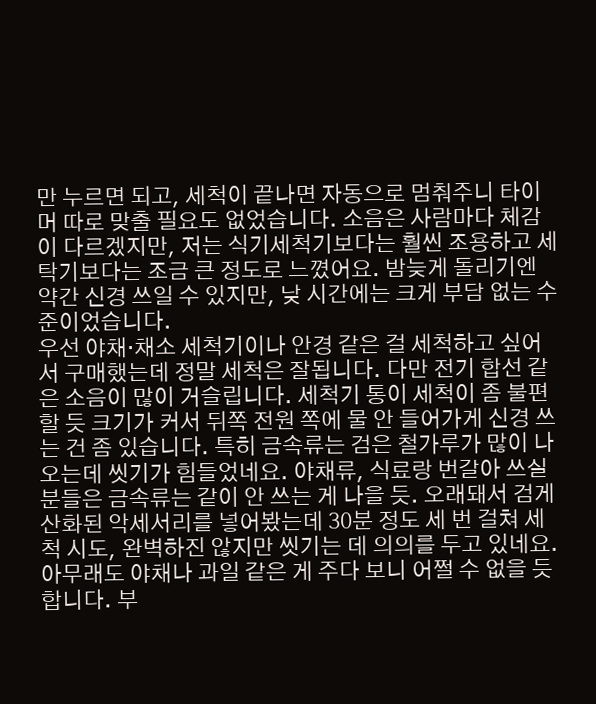만 누르면 되고, 세척이 끝나면 자동으로 멈춰주니 타이머 따로 맞출 필요도 없었습니다. 소음은 사람마다 체감이 다르겠지만, 저는 식기세척기보다는 훨씬 조용하고 세탁기보다는 조금 큰 정도로 느꼈어요. 밤늦게 돌리기엔 약간 신경 쓰일 수 있지만, 낮 시간에는 크게 부담 없는 수준이었습니다.
우선 야채·채소 세척기이나 안경 같은 걸 세척하고 싶어서 구매했는데 정말 세척은 잘됩니다. 다만 전기 합선 같은 소음이 많이 거슬립니다. 세척기 통이 세척이 좀 불편할 듯 크기가 커서 뒤쪽 전원 쪽에 물 안 들어가게 신경 쓰는 건 좀 있습니다. 특히 금속류는 검은 철가루가 많이 나오는데 씻기가 힘들었네요. 야채류, 식료랑 번갈아 쓰실 분들은 금속류는 같이 안 쓰는 게 나을 듯. 오래돼서 검게 산화된 악세서리를 넣어봤는데 30분 정도 세 번 걸쳐 세척 시도, 완벽하진 않지만 씻기는 데 의의를 두고 있네요. 아무래도 야채나 과일 같은 게 주다 보니 어쩔 수 없을 듯합니다. 부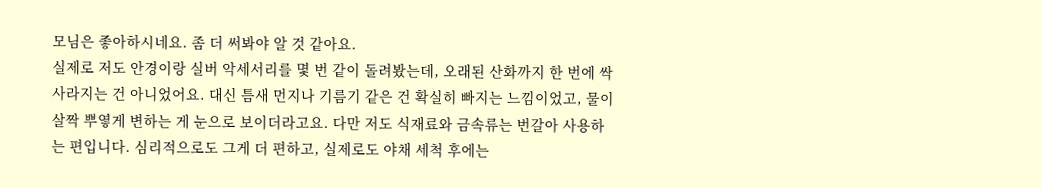모님은 좋아하시네요. 좀 더 써봐야 알 것 같아요.
실제로 저도 안경이랑 실버 악세서리를 몇 번 같이 돌려봤는데, 오래된 산화까지 한 번에 싹 사라지는 건 아니었어요. 대신 틈새 먼지나 기름기 같은 건 확실히 빠지는 느낌이었고, 물이 살짝 뿌옇게 변하는 게 눈으로 보이더라고요. 다만 저도 식재료와 금속류는 번갈아 사용하는 편입니다. 심리적으로도 그게 더 편하고, 실제로도 야채 세척 후에는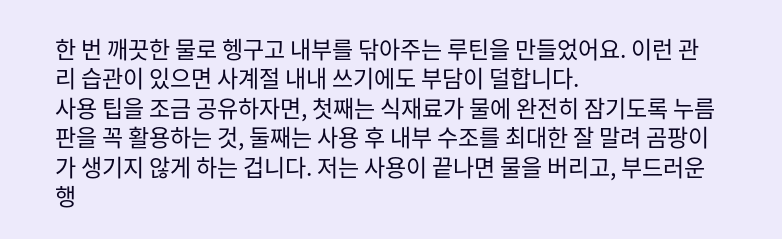한 번 깨끗한 물로 헹구고 내부를 닦아주는 루틴을 만들었어요. 이런 관리 습관이 있으면 사계절 내내 쓰기에도 부담이 덜합니다.
사용 팁을 조금 공유하자면, 첫째는 식재료가 물에 완전히 잠기도록 누름판을 꼭 활용하는 것, 둘째는 사용 후 내부 수조를 최대한 잘 말려 곰팡이가 생기지 않게 하는 겁니다. 저는 사용이 끝나면 물을 버리고, 부드러운 행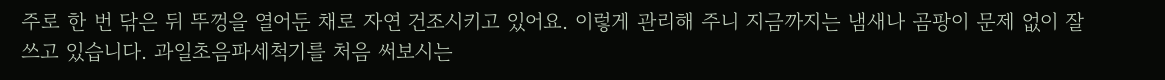주로 한 번 닦은 뒤 뚜껑을 열어둔 채로 자연 건조시키고 있어요. 이렇게 관리해 주니 지금까지는 냄새나 곰팡이 문제 없이 잘 쓰고 있습니다. 과일초음파세척기를 처음 써보시는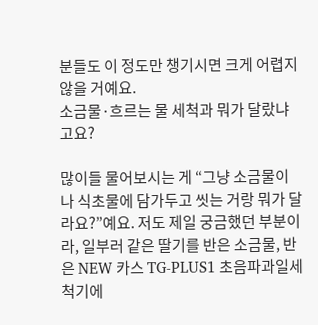분들도 이 정도만 챙기시면 크게 어렵지 않을 거예요.
소금물·흐르는 물 세척과 뭐가 달랐냐고요?

많이들 물어보시는 게 “그냥 소금물이나 식초물에 담가두고 씻는 거랑 뭐가 달라요?”예요. 저도 제일 궁금했던 부분이라, 일부러 같은 딸기를 반은 소금물, 반은 NEW 카스 TG-PLUS1 초음파과일세척기에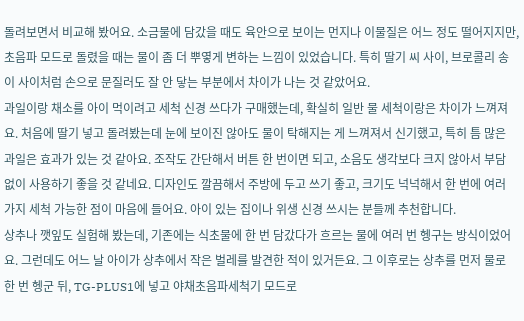돌려보면서 비교해 봤어요. 소금물에 담갔을 때도 육안으로 보이는 먼지나 이물질은 어느 정도 떨어지지만, 초음파 모드로 돌렸을 때는 물이 좀 더 뿌옇게 변하는 느낌이 있었습니다. 특히 딸기 씨 사이, 브로콜리 송이 사이처럼 손으로 문질러도 잘 안 닿는 부분에서 차이가 나는 것 같았어요.
과일이랑 채소를 아이 먹이려고 세척 신경 쓰다가 구매했는데, 확실히 일반 물 세척이랑은 차이가 느껴져요. 처음에 딸기 넣고 돌려봤는데 눈에 보이진 않아도 물이 탁해지는 게 느껴져서 신기했고, 특히 틈 많은 과일은 효과가 있는 것 같아요. 조작도 간단해서 버튼 한 번이면 되고, 소음도 생각보다 크지 않아서 부담 없이 사용하기 좋을 것 같네요. 디자인도 깔끔해서 주방에 두고 쓰기 좋고, 크기도 넉넉해서 한 번에 여러 가지 세척 가능한 점이 마음에 들어요. 아이 있는 집이나 위생 신경 쓰시는 분들께 추천합니다.
상추나 깻잎도 실험해 봤는데, 기존에는 식초물에 한 번 담갔다가 흐르는 물에 여러 번 헹구는 방식이었어요. 그런데도 어느 날 아이가 상추에서 작은 벌레를 발견한 적이 있거든요. 그 이후로는 상추를 먼저 물로 한 번 헹군 뒤, TG-PLUS1에 넣고 야채초음파세척기 모드로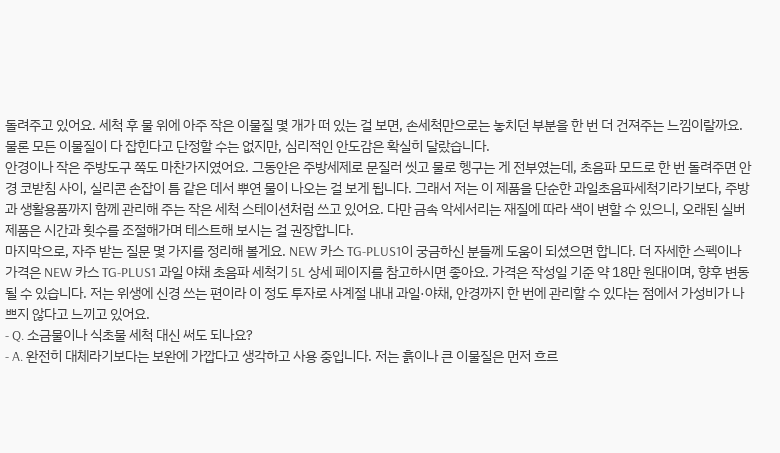돌려주고 있어요. 세척 후 물 위에 아주 작은 이물질 몇 개가 떠 있는 걸 보면, 손세척만으로는 놓치던 부분을 한 번 더 건져주는 느낌이랄까요. 물론 모든 이물질이 다 잡힌다고 단정할 수는 없지만, 심리적인 안도감은 확실히 달랐습니다.
안경이나 작은 주방도구 쪽도 마찬가지였어요. 그동안은 주방세제로 문질러 씻고 물로 헹구는 게 전부였는데, 초음파 모드로 한 번 돌려주면 안경 코받침 사이, 실리콘 손잡이 틈 같은 데서 뿌연 물이 나오는 걸 보게 됩니다. 그래서 저는 이 제품을 단순한 과일초음파세척기라기보다, 주방과 생활용품까지 함께 관리해 주는 작은 세척 스테이션처럼 쓰고 있어요. 다만 금속 악세서리는 재질에 따라 색이 변할 수 있으니, 오래된 실버 제품은 시간과 횟수를 조절해가며 테스트해 보시는 걸 권장합니다.
마지막으로, 자주 받는 질문 몇 가지를 정리해 볼게요. NEW 카스 TG-PLUS1이 궁금하신 분들께 도움이 되셨으면 합니다. 더 자세한 스펙이나 가격은 NEW 카스 TG-PLUS1 과일 야채 초음파 세척기 5L 상세 페이지를 참고하시면 좋아요. 가격은 작성일 기준 약 18만 원대이며, 향후 변동될 수 있습니다. 저는 위생에 신경 쓰는 편이라 이 정도 투자로 사계절 내내 과일·야채, 안경까지 한 번에 관리할 수 있다는 점에서 가성비가 나쁘지 않다고 느끼고 있어요.
- Q. 소금물이나 식초물 세척 대신 써도 되나요?
- A. 완전히 대체라기보다는 보완에 가깝다고 생각하고 사용 중입니다. 저는 흙이나 큰 이물질은 먼저 흐르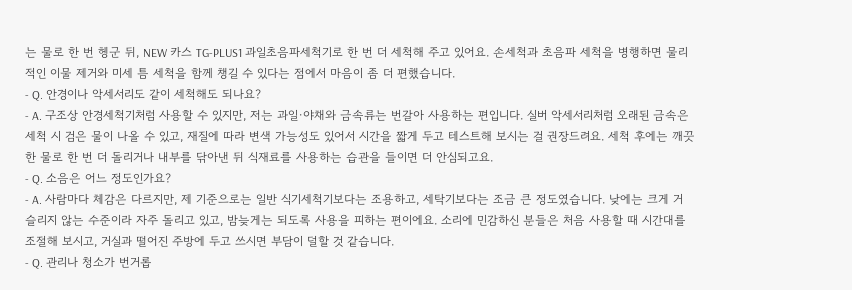는 물로 한 번 헹군 뒤, NEW 카스 TG-PLUS1 과일초음파세척기로 한 번 더 세척해 주고 있어요. 손세척과 초음파 세척을 병행하면 물리적인 이물 제거와 미세 틈 세척을 함께 챙길 수 있다는 점에서 마음이 좀 더 편했습니다.
- Q. 안경이나 악세서리도 같이 세척해도 되나요?
- A. 구조상 안경세척기처럼 사용할 수 있지만, 저는 과일·야채와 금속류는 번갈아 사용하는 편입니다. 실버 악세서리처럼 오래된 금속은 세척 시 검은 물이 나올 수 있고, 재질에 따라 변색 가능성도 있어서 시간을 짧게 두고 테스트해 보시는 걸 권장드려요. 세척 후에는 깨끗한 물로 한 번 더 돌리거나 내부를 닦아낸 뒤 식재료를 사용하는 습관을 들이면 더 안심되고요.
- Q. 소음은 어느 정도인가요?
- A. 사람마다 체감은 다르지만, 제 기준으로는 일반 식기세척기보다는 조용하고, 세탁기보다는 조금 큰 정도였습니다. 낮에는 크게 거슬리지 않는 수준이라 자주 돌리고 있고, 밤늦게는 되도록 사용을 피하는 편이에요. 소리에 민감하신 분들은 처음 사용할 때 시간대를 조절해 보시고, 거실과 떨어진 주방에 두고 쓰시면 부담이 덜할 것 같습니다.
- Q. 관리나 청소가 번거롭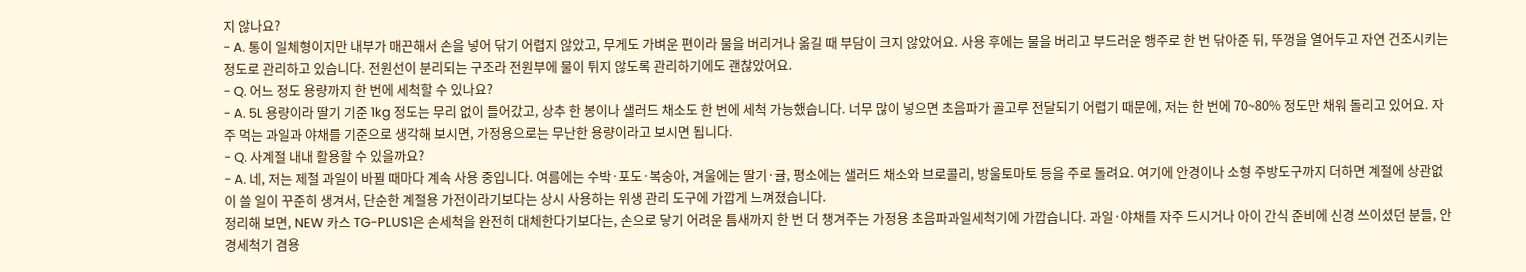지 않나요?
- A. 통이 일체형이지만 내부가 매끈해서 손을 넣어 닦기 어렵지 않았고, 무게도 가벼운 편이라 물을 버리거나 옮길 때 부담이 크지 않았어요. 사용 후에는 물을 버리고 부드러운 행주로 한 번 닦아준 뒤, 뚜껑을 열어두고 자연 건조시키는 정도로 관리하고 있습니다. 전원선이 분리되는 구조라 전원부에 물이 튀지 않도록 관리하기에도 괜찮았어요.
- Q. 어느 정도 용량까지 한 번에 세척할 수 있나요?
- A. 5L 용량이라 딸기 기준 1kg 정도는 무리 없이 들어갔고, 상추 한 봉이나 샐러드 채소도 한 번에 세척 가능했습니다. 너무 많이 넣으면 초음파가 골고루 전달되기 어렵기 때문에, 저는 한 번에 70~80% 정도만 채워 돌리고 있어요. 자주 먹는 과일과 야채를 기준으로 생각해 보시면, 가정용으로는 무난한 용량이라고 보시면 됩니다.
- Q. 사계절 내내 활용할 수 있을까요?
- A. 네, 저는 제철 과일이 바뀔 때마다 계속 사용 중입니다. 여름에는 수박·포도·복숭아, 겨울에는 딸기·귤, 평소에는 샐러드 채소와 브로콜리, 방울토마토 등을 주로 돌려요. 여기에 안경이나 소형 주방도구까지 더하면 계절에 상관없이 쓸 일이 꾸준히 생겨서, 단순한 계절용 가전이라기보다는 상시 사용하는 위생 관리 도구에 가깝게 느껴졌습니다.
정리해 보면, NEW 카스 TG-PLUS1은 손세척을 완전히 대체한다기보다는, 손으로 닿기 어려운 틈새까지 한 번 더 챙겨주는 가정용 초음파과일세척기에 가깝습니다. 과일·야채를 자주 드시거나 아이 간식 준비에 신경 쓰이셨던 분들, 안경세척기 겸용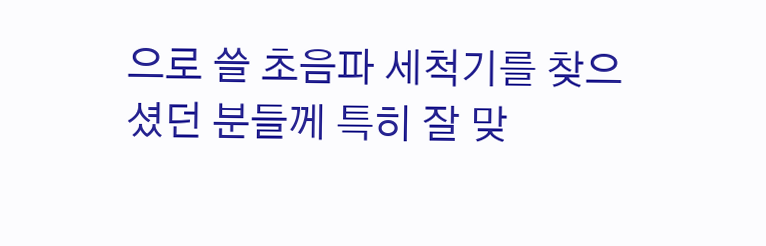으로 쓸 초음파 세척기를 찾으셨던 분들께 특히 잘 맞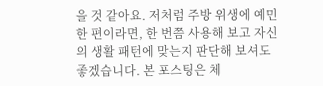을 것 같아요. 저처럼 주방 위생에 예민한 편이라면, 한 번쯤 사용해 보고 자신의 생활 패턴에 맞는지 판단해 보셔도 좋겠습니다. 본 포스팅은 체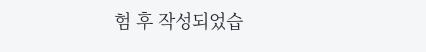험 후 작성되었습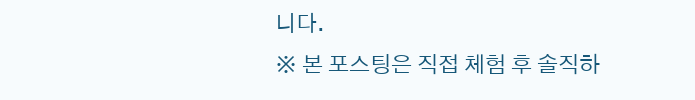니다.
※ 본 포스팅은 직접 체험 후 솔직하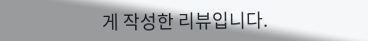게 작성한 리뷰입니다.